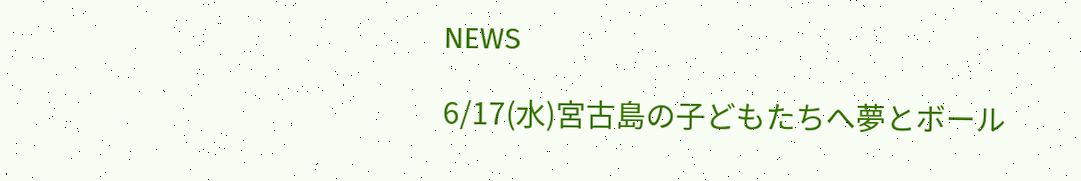NEWS

6/17(水)宮古島の子どもたちへ夢とボール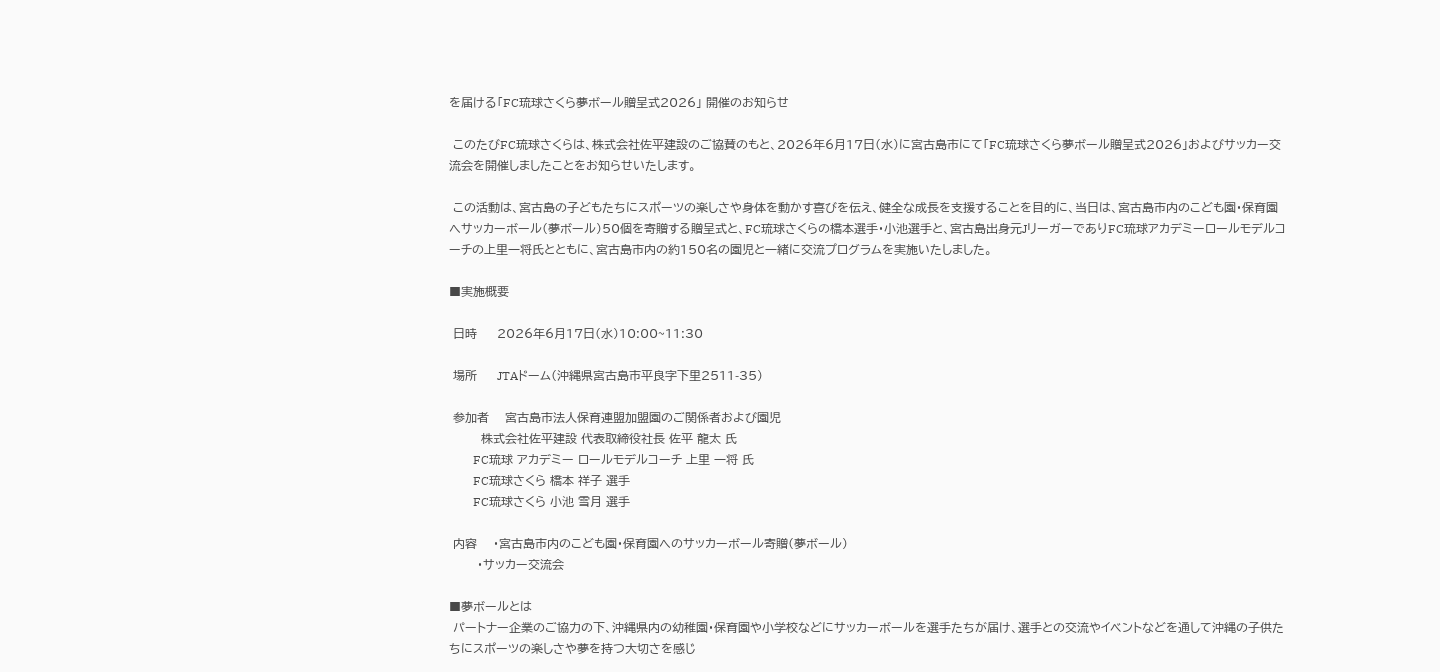を届ける「FC琉球さくら夢ボール贈呈式2026」 開催のお知らせ

 このたびFC琉球さくらは、株式会社佐平建設のご協賛のもと、2026年6月17日(水)に宮古島市にて「FC琉球さくら夢ボール贈呈式2026」およびサッカー交流会を開催しましたことをお知らせいたします。

 この活動は、宮古島の子どもたちにスポーツの楽しさや身体を動かす喜びを伝え、健全な成長を支援することを目的に、当日は、宮古島市内のこども園・保育園へサッカーボール(夢ボール)50個を寄贈する贈呈式と、FC琉球さくらの橋本選手・小池選手と、宮古島出身元JリーガーでありFC琉球アカデミーロールモデルコーチの上里一将氏とともに、宮古島市内の約150名の園児と一緒に交流プログラムを実施いたしました。

■実施概要

 日時     2026年6月17日(水)10:00~11:30

 場所     JTAドーム(沖縄県宮古島市平良字下里2511-35)

 参加者    宮古島市法人保育連盟加盟園のご関係者および園児
        株式会社佐平建設 代表取締役社長 佐平 龍太 氏
        FC琉球 アカデミー ロールモデルコーチ 上里 一将 氏
        FC琉球さくら 橋本 祥子 選手
        FC琉球さくら 小池 雪月 選手

 内容    ・宮古島市内のこども園・保育園へのサッカーボール寄贈(夢ボール)
       ・サッカー交流会

■夢ボールとは
 パートナー企業のご協力の下、沖縄県内の幼稚園・保育園や小学校などにサッカーボールを選手たちが届け、選手との交流やイベントなどを通して沖縄の子供たちにスポーツの楽しさや夢を持つ大切さを感じ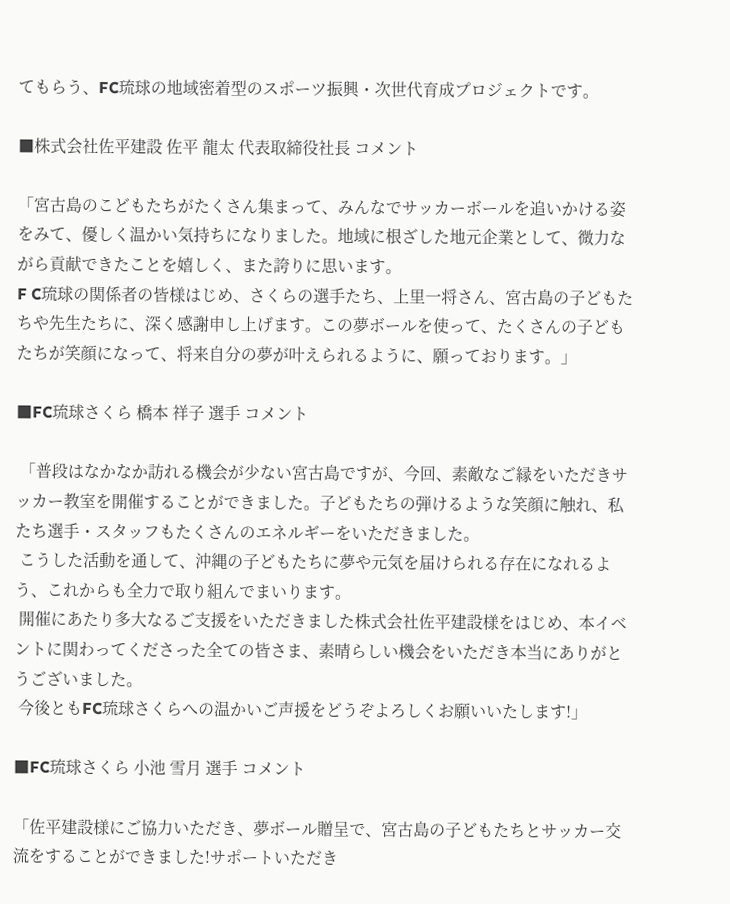てもらう、FC琉球の地域密着型のスポーツ振興・次世代育成プロジェクトです。

■株式会社佐平建設 佐平 龍太 代表取締役社長 コメント

「宮古島のこどもたちがたくさん集まって、みんなでサッカーボールを追いかける姿をみて、優しく温かい気持ちになりました。地域に根ざした地元企業として、微力ながら貢献できたことを嬉しく、また誇りに思います。
F C琉球の関係者の皆様はじめ、さくらの選手たち、上里一将さん、宮古島の子どもたちや先生たちに、深く感謝申し上げます。この夢ボールを使って、たくさんの子どもたちが笑顔になって、将来自分の夢が叶えられるように、願っております。」

■FC琉球さくら 橋本 祥子 選手 コメント

 「普段はなかなか訪れる機会が少ない宮古島ですが、今回、素敵なご縁をいただきサッカー教室を開催することができました。子どもたちの弾けるような笑顔に触れ、私たち選手・スタッフもたくさんのエネルギーをいただきました。
 こうした活動を通して、沖縄の子どもたちに夢や元気を届けられる存在になれるよう、これからも全力で取り組んでまいります。
 開催にあたり多大なるご支援をいただきました株式会社佐平建設様をはじめ、本イベントに関わってくださった全ての皆さま、素晴らしい機会をいただき本当にありがとうございました。
 今後ともFC琉球さくらへの温かいご声援をどうぞよろしくお願いいたします!」

■FC琉球さくら 小池 雪月 選手 コメント

「佐平建設様にご協力いただき、夢ボール贈呈で、宮古島の子どもたちとサッカー交流をすることができました!サポートいただき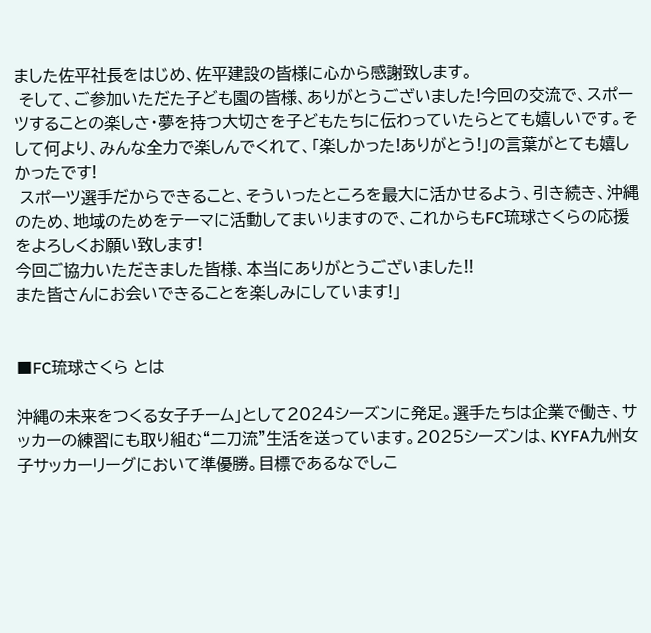ました佐平社長をはじめ、佐平建設の皆様に心から感謝致します。
 そして、ご参加いただた子ども園の皆様、ありがとうございました!今回の交流で、スポーツすることの楽しさ・夢を持つ大切さを子どもたちに伝わっていたらとても嬉しいです。そして何より、みんな全力で楽しんでくれて、「楽しかった!ありがとう!」の言葉がとても嬉しかったです!
 スポーツ選手だからできること、そういったところを最大に活かせるよう、引き続き、沖縄のため、地域のためをテーマに活動してまいりますので、これからもFC琉球さくらの応援をよろしくお願い致します!
今回ご協力いただきました皆様、本当にありがとうございました!!
また皆さんにお会いできることを楽しみにしています!」


■FC琉球さくら とは

沖縄の未来をつくる女子チーム」として2024シーズンに発足。選手たちは企業で働き、サッカーの練習にも取り組む“二刀流”生活を送っています。2025シーズンは、KYFA九州女子サッカーリーグにおいて準優勝。目標であるなでしこ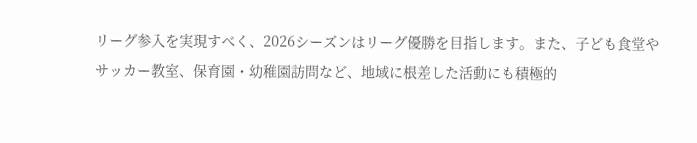リーグ参入を実現すべく、2026シーズンはリーグ優勝を目指します。また、子ども食堂やサッカー教室、保育園・幼稚園訪問など、地域に根差した活動にも積極的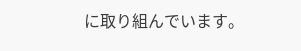に取り組んでいます。